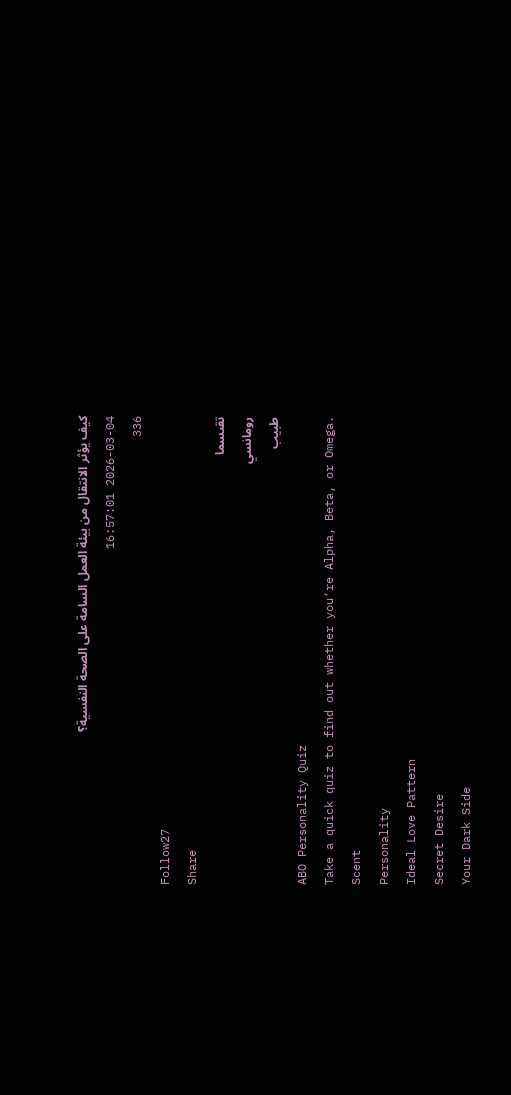كيف يؤثر الانتقال من بيئة العمل السامة على الصحة النفسية؟
2026-03-04 16:57:01
336
Follow27
Share
تقىسما
رومانسي
طبيب
ABO Personality Quiz
Take a quick quiz to find out whether you‘re Alpha, Beta, or Omega.
Scent
Personality
Ideal Love Pattern
Secret Desire
Your Dark Side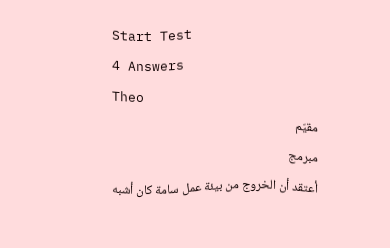Start Test
4 Answers
Theo
مقيّم
مبرمج
أعتقد أن الخروج من بيئة عمل سامة كان أشبه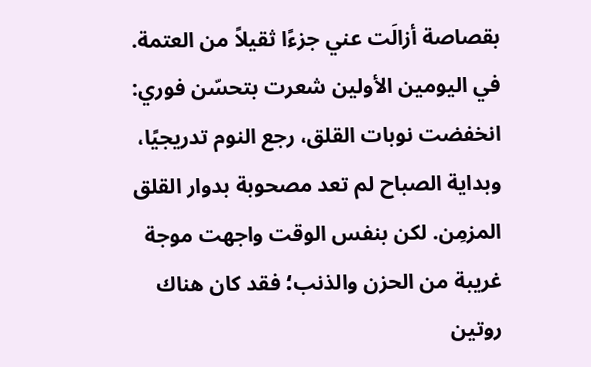بقصاصة أزالَت عني جزءًا ثقيلاً من العتمة.
في اليومين الأولين شعرت بتحسّن فوري: انخفضت نوبات القلق، رجع النوم تدريجيًا، وبداية الصباح لم تعد مصحوبة بدوار القلق المزمِن. لكن بنفس الوقت واجهت موجة غريبة من الحزن والذنب؛ فقد كان هناك روتين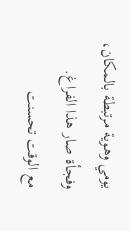يومي وهوية مرتبطة بالمكان، وفجأة صار هذا الفراغ.
مع الوقت تحسنت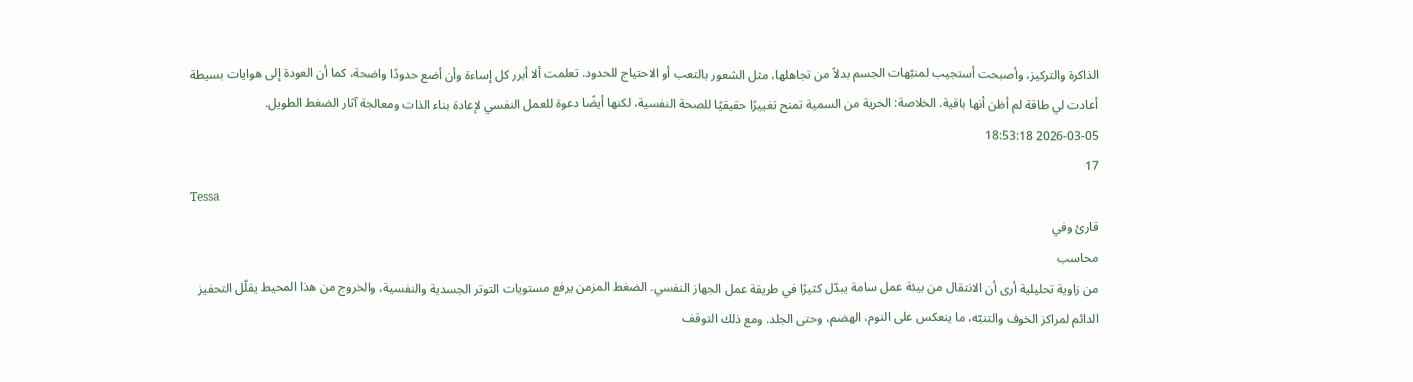الذاكرة والتركيز، وأصبحت أستجيب لمنبّهات الجسم بدلاً من تجاهلها، مثل الشعور بالتعب أو الاحتياج للحدود. تعلمت ألا أبرر كل إساءة وأن أضع حدودًا واضحة، كما أن العودة إلى هوايات بسيطة أعادت لي طاقة لم أظن أنها باقية. الخلاصة: الحرية من السمية تمنح تغييرًا حقيقيًا للصحة النفسية، لكنها أيضًا دعوة للعمل النفسي لإعادة بناء الذات ومعالجة آثار الضغط الطويل.
2026-03-05 18:53:18
17
Tessa
قارئ وفي
محاسب
من زاوية تحليلية أرى أن الانتقال من بيئة عمل سامة يبدّل كثيرًا في طريقة عمل الجهاز النفسي. الضغط المزمن يرفع مستويات التوتر الجسدية والنفسية، والخروج من هذا المحيط يقلّل التحفيز الدائم لمراكز الخوف والتنبّه، ما ينعكس على النوم، الهضم، وحتى الجلد. ومع ذلك التوقف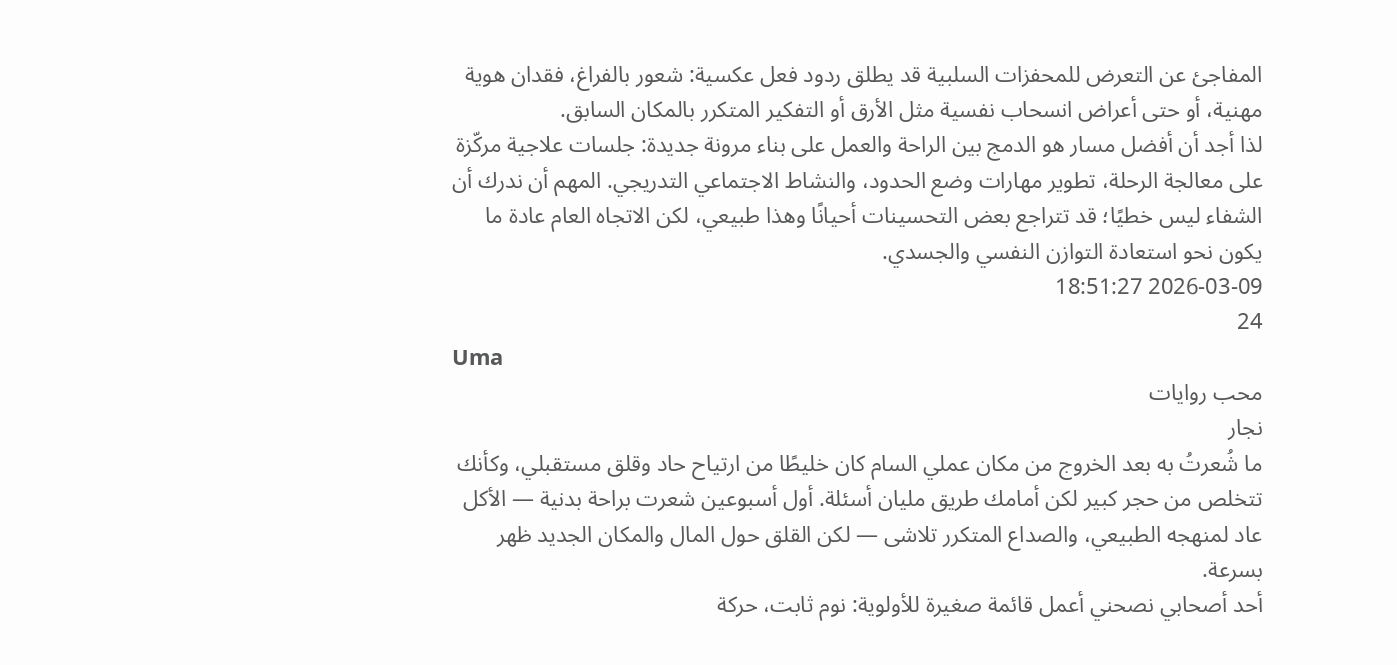المفاجئ عن التعرض للمحفزات السلبية قد يطلق ردود فعل عكسية: شعور بالفراغ، فقدان هوية مهنية، أو حتى أعراض انسحاب نفسية مثل الأرق أو التفكير المتكرر بالمكان السابق.
لذا أجد أن أفضل مسار هو الدمج بين الراحة والعمل على بناء مرونة جديدة: جلسات علاجية مركّزة على معالجة الرحلة، تطوير مهارات وضع الحدود، والنشاط الاجتماعي التدريجي. المهم أن ندرك أن الشفاء ليس خطيًا؛ قد تتراجع بعض التحسينات أحيانًا وهذا طبيعي، لكن الاتجاه العام عادة ما يكون نحو استعادة التوازن النفسي والجسدي.
2026-03-09 18:51:27
24
Uma
محب روايات
نجار
ما شُعرتُ به بعد الخروج من مكان عملي السام كان خليطًا من ارتياح حاد وقلق مستقبلي، وكأنك تتخلص من حجر كبير لكن أمامك طريق مليان أسئلة. أول أسبوعين شعرت براحة بدنية — الأكل عاد لمنهجه الطبيعي، والصداع المتكرر تلاشى — لكن القلق حول المال والمكان الجديد ظهر بسرعة.
أحد أصحابي نصحني أعمل قائمة صغيرة للأولوية: نوم ثابت، حركة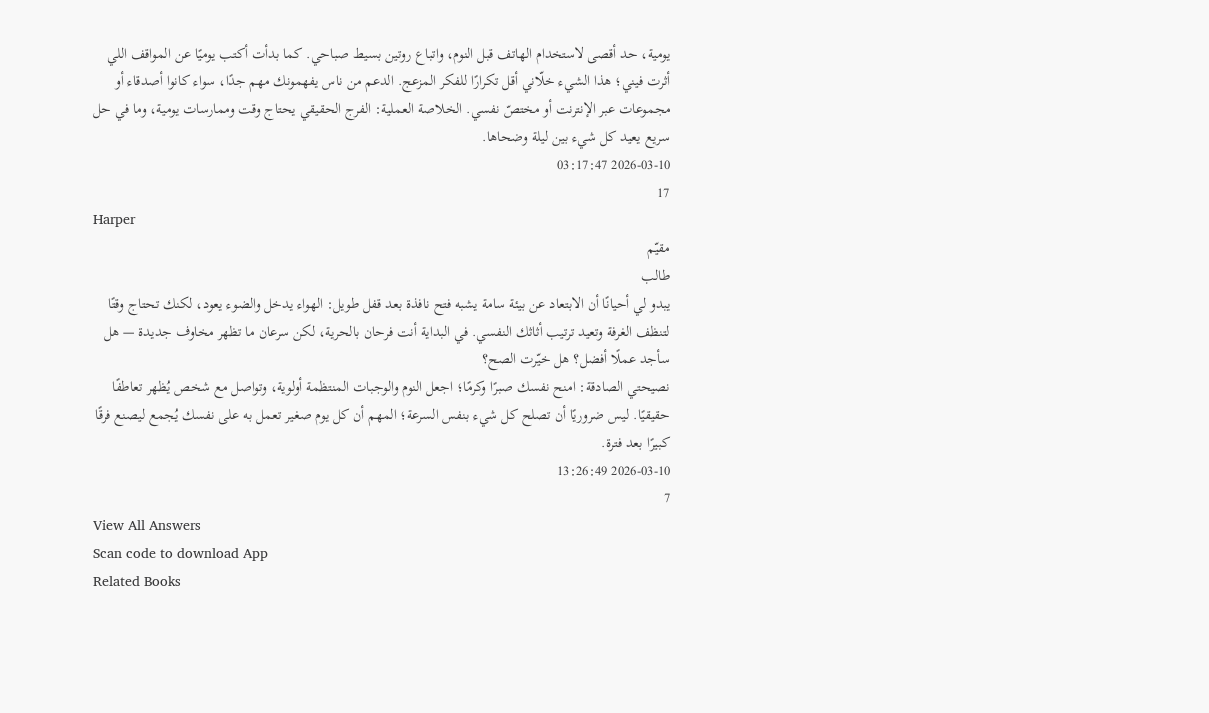يومية، حد أقصى لاستخدام الهاتف قبل النوم، واتباع روتين بسيط صباحي. كما بدأت أكتب يوميًا عن المواقف اللي أثرت فيني؛ هذا الشيء خلّاني أقل تكرارًا للفكر المزعج. الدعم من ناس يفهمونك مهم جدًا، سواء كانوا أصدقاء أو مجموعات عبر الإنترنت أو مختصّ نفسي. الخلاصة العملية: الفرج الحقيقي يحتاج وقت وممارسات يومية، وما في حل سريع يعيد كل شيء بين ليلة وضحاها.
2026-03-10 03:17:47
17
Harper
مقيّم
طالب
يبدو لي أحيانًا أن الابتعاد عن بيئة سامة يشبه فتح نافذة بعد قفل طويل: الهواء يدخل والضوء يعود، لكنك تحتاج وقتًا لتنظف الغرفة وتعيد ترتيب أثاثك النفسي. في البداية أنت فرحان بالحرية، لكن سرعان ما تظهر مخاوف جديدة — هل سأجد عملًا أفضل؟ هل خيّرت الصح؟
نصيحتي الصادقة: امنح نفسك صبرًا وكرمًا؛ اجعل النوم والوجبات المنتظمة أولوية، وتواصل مع شخص يُظهر تعاطفًا حقيقيًا. ليس ضروريًا أن تصلح كل شيء بنفس السرعة؛ المهم أن كل يوم صغير تعمل به على نفسك يُجمع ليصنع فرقًا كبيرًا بعد فترة.
2026-03-10 13:26:49
7
View All Answers
Scan code to download App
Related Books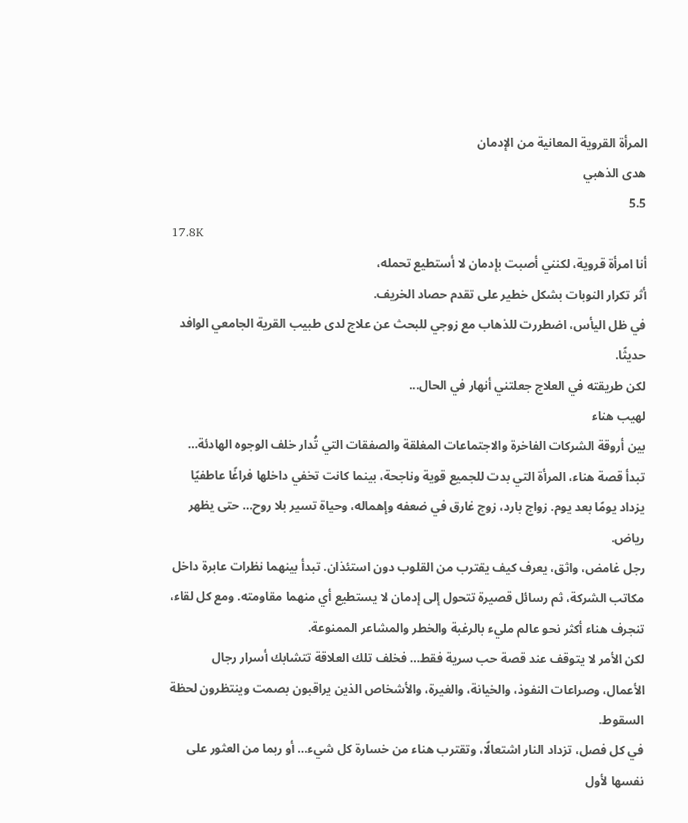المرأة القروية المعانية من الإدمان
هدى الذهبي
5.5
17.8K
أنا امرأة قروية، لكنني أصبت بإدمان لا أستطيع تحمله،
أثر تكرار النوبات بشكل خطير على تقدم حصاد الخريف.
في ظل اليأس، اضطررت للذهاب مع زوجي للبحث عن علاج لدى طبيب القرية الجامعي الوافد حديثًا.
لكن طريقته في العلاج جعلتني أنهار في الحال...
لهيب هناء
بين أروقة الشركات الفاخرة والاجتماعات المغلقة والصفقات التي تُدار خلف الوجوه الهادئة… تبدأ قصة هناء، المرأة التي بدت للجميع قوية وناجحة، بينما كانت تخفي داخلها فراغًا عاطفيًا يزداد يومًا بعد يوم. زواج بارد، زوج غارق في ضعفه وإهماله، وحياة تسير بلا روح… حتى يظهر رياض.
رجل غامض، واثق، يعرف كيف يقترب من القلوب دون استئذان. تبدأ بينهما نظرات عابرة داخل مكاتب الشركة، ثم رسائل قصيرة تتحول إلى إدمان لا يستطيع أي منهما مقاومته. ومع كل لقاء، تنجرف هناء أكثر نحو عالم مليء بالرغبة والخطر والمشاعر الممنوعة.
لكن الأمر لا يتوقف عند قصة حب سرية فقط… فخلف تلك العلاقة تتشابك أسرار رجال الأعمال، وصراعات النفوذ، والخيانة، والغيرة، والأشخاص الذين يراقبون بصمت وينتظرون لحظة السقوط.
في كل فصل، تزداد النار اشتعالًا، وتقترب هناء من خسارة كل شيء… أو ربما من العثور على نفسها لأول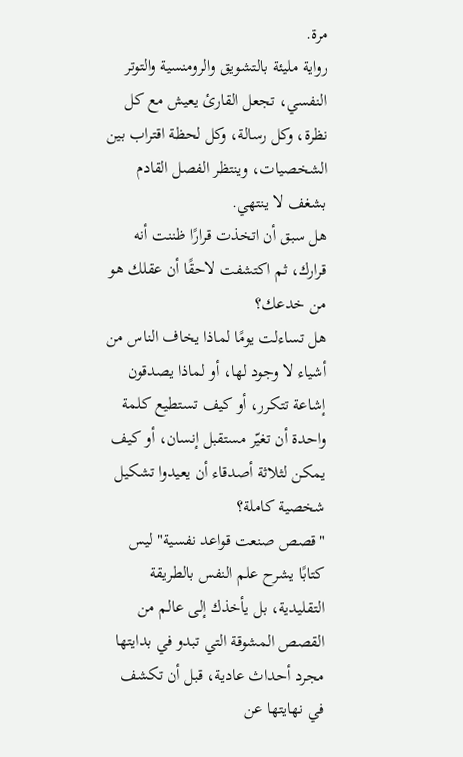مرة.
رواية مليئة بالتشويق والرومنسية والتوتر النفسي، تجعل القارئ يعيش مع كل نظرة، وكل رسالة، وكل لحظة اقتراب بين الشخصيات، وينتظر الفصل القادم بشغف لا ينتهي.
هل سبق أن اتخذت قرارًا ظننت أنه قرارك، ثم اكتشفت لاحقًا أن عقلك هو من خدعك؟
هل تساءلت يومًا لماذا يخاف الناس من أشياء لا وجود لها، أو لماذا يصدقون إشاعة تتكرر، أو كيف تستطيع كلمة واحدة أن تغيّر مستقبل إنسان، أو كيف يمكن لثلاثة أصدقاء أن يعيدوا تشكيل شخصية كاملة؟
"قصص صنعت قواعد نفسية" ليس كتابًا يشرح علم النفس بالطريقة التقليدية، بل يأخذك إلى عالم من القصص المشوقة التي تبدو في بدايتها مجرد أحداث عادية، قبل أن تكشف في نهايتها عن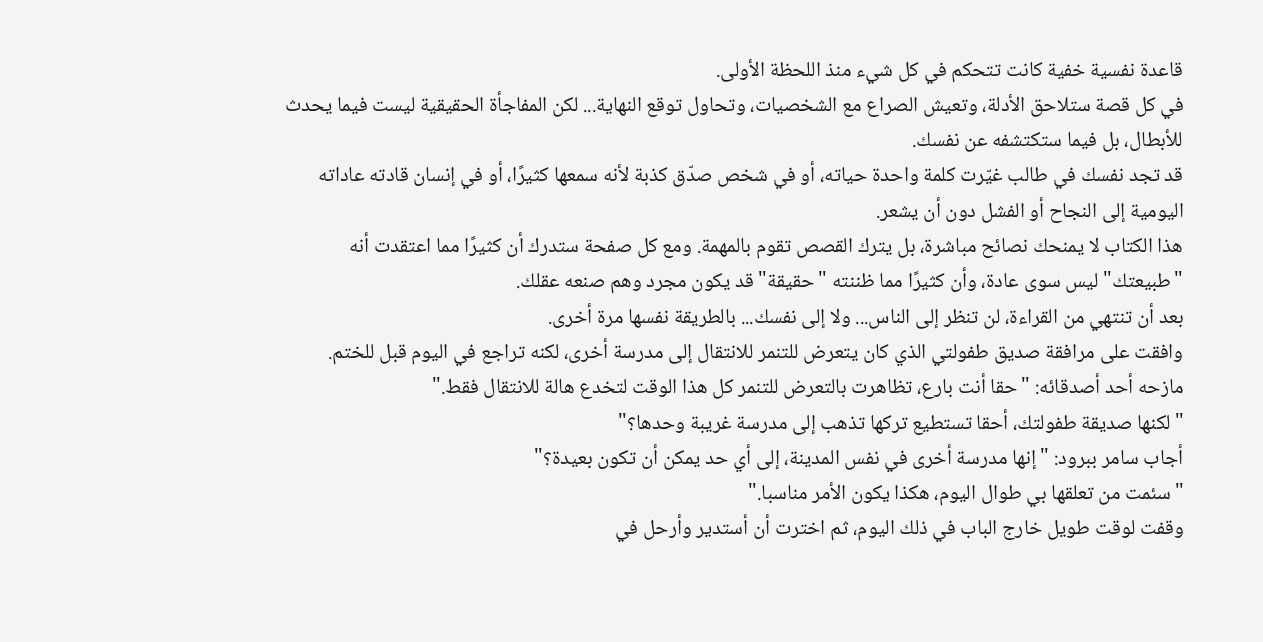قاعدة نفسية خفية كانت تتحكم في كل شيء منذ اللحظة الأولى.
في كل قصة ستلاحق الأدلة، وتعيش الصراع مع الشخصيات، وتحاول توقع النهاية... لكن المفاجأة الحقيقية ليست فيما يحدث للأبطال، بل فيما ستكتشفه عن نفسك.
قد تجد نفسك في طالب غيّرت كلمة واحدة حياته، أو في شخص صدّق كذبة لأنه سمعها كثيرًا، أو في إنسان قادته عاداته اليومية إلى النجاح أو الفشل دون أن يشعر.
هذا الكتاب لا يمنحك نصائح مباشرة، بل يترك القصص تقوم بالمهمة. ومع كل صفحة ستدرك أن كثيرًا مما اعتقدت أنه "طبيعتك" ليس سوى عادة، وأن كثيرًا مما ظننته "حقيقة" قد يكون مجرد وهم صنعه عقلك.
بعد أن تنتهي من القراءة، لن تنظر إلى الناس... ولا إلى نفسك... بالطريقة نفسها مرة أخرى.
وافقت على مرافقة صديق طفولتي الذي كان يتعرض للتنمر للانتقال إلى مدرسة أخرى، لكنه تراجع في اليوم قبل للختم.
مازحه أحد أصدقائه: "حقا أنت بارع، تظاهرت بالتعرض للتنمر كل هذا الوقت لتخدع هالة للانتقال فقط."
"لكنها صديقة طفولتك، أحقا تستطيع تركها تذهب إلى مدرسة غريبة وحدها؟"
أجاب سامر ببرود: "إنها مدرسة أخرى في نفس المدينة، إلى أي حد يمكن أن تكون بعيدة؟"
"سئمت من تعلقها بي طوال اليوم، هكذا يكون الأمر مناسبا."
وقفت لوقت طويل خارج الباب في ذلك اليوم، ثم اخترت أن أستدير وأرحل في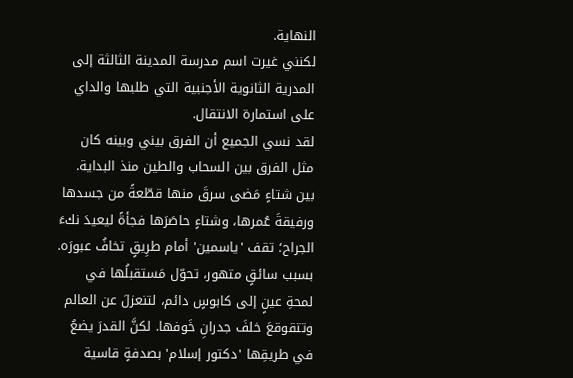النهاية.
لكنني غيرت اسم مدرسة المدينة الثالثة إلى المدرية الثانوية الأجنبية التي طلبها والداي على استمارة الانتقال.
لقد نسي الجميع أن الفرق بيني وبينه كان مثل الفرق بين السحاب والطين منذ البداية.
بين شتاءٍ مَضى سرقَ منها قطّعةً من جسدها ورفيقةَ عُمرها، وشتاءٍ حاصَرَها فجأةً ليعيدَ نكءَ الجراح؛ تقف 'ياسمين' أمام طرِيقٍ تخافُ عبورَه.
بسبب سائقٍ متهور، تحوّل مَستقبلُها في لمحةِ عينٍ إلى كابوسٍ دائم، لتنعزلَ عن العالم وتتقوقعَ خلفَ جدرانِ خَوفها. لكنَّ القدرَ يضعُ في طريقِها 'دكتور إسلام' بصدفةٍ قاسية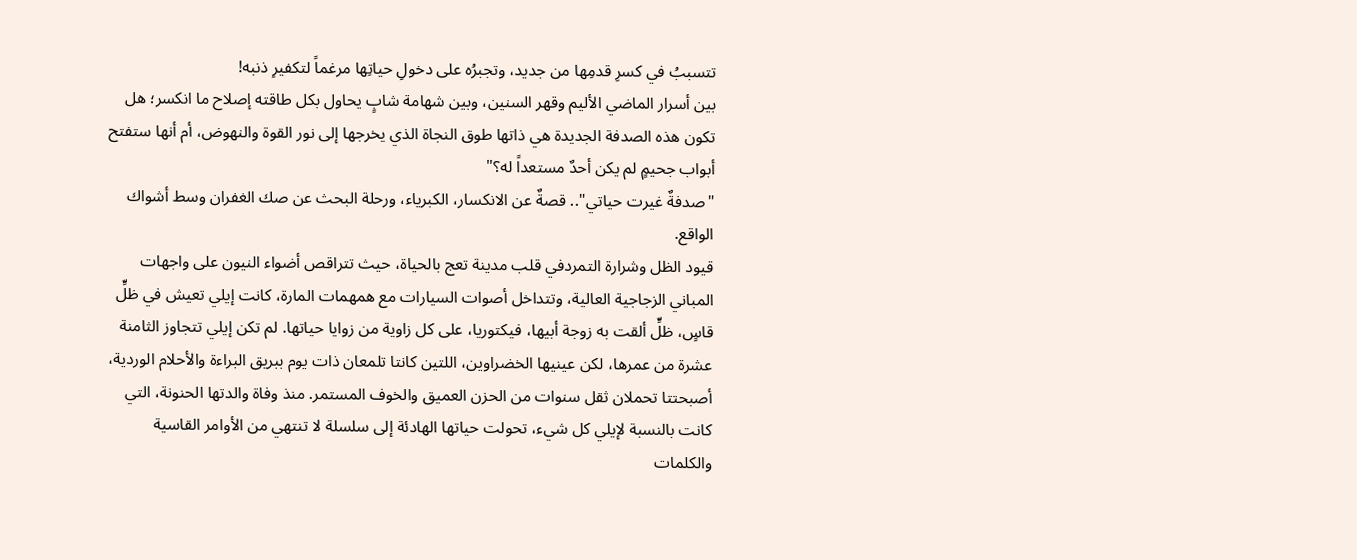تتسببُ في كسرِ قدمِها من جديد، وتجبرُه على دخولِ حياتِها مرغماً لتكفيرِ ذنبه!
بين أسرار الماضي الأليم وقهر السنين، وبين شهامة شابٍ يحاول بكل طاقته إصلاح ما انكسر؛ هل تكون هذه الصدفة الجديدة هي ذاتها طوق النجاة الذي يخرجها إلى نور القوة والنهوض، أم أنها ستفتح أبواب جحيمٍ لم يكن أحدٌ مستعداً له؟"
"صدفةٌ غيرت حياتي".. قصةٌ عن الانكسار، الكبرياء، ورحلة البحث عن صك الغفران وسط أشواك الواقع.
قيود الظل وشرارة التمردفي قلب مدينة تعج بالحياة، حيث تتراقص أضواء النيون على واجهات المباني الزجاجية العالية، وتتداخل أصوات السيارات مع همهمات المارة، كانت إيلي تعيش في ظلٍّ قاسٍ، ظلٍّ ألقت به زوجة أبيها، فيكتوريا، على كل زاوية من زوايا حياتها. لم تكن إيلي تتجاوز الثامنة عشرة من عمرها، لكن عينيها الخضراوين، اللتين كانتا تلمعان ذات يوم ببريق البراءة والأحلام الوردية، أصبحتتا تحملان ثقل سنوات من الحزن العميق والخوف المستمر. منذ وفاة والدتها الحنونة، التي كانت بالنسبة لإيلي كل شيء، تحولت حياتها الهادئة إلى سلسلة لا تنتهي من الأوامر القاسية والكلمات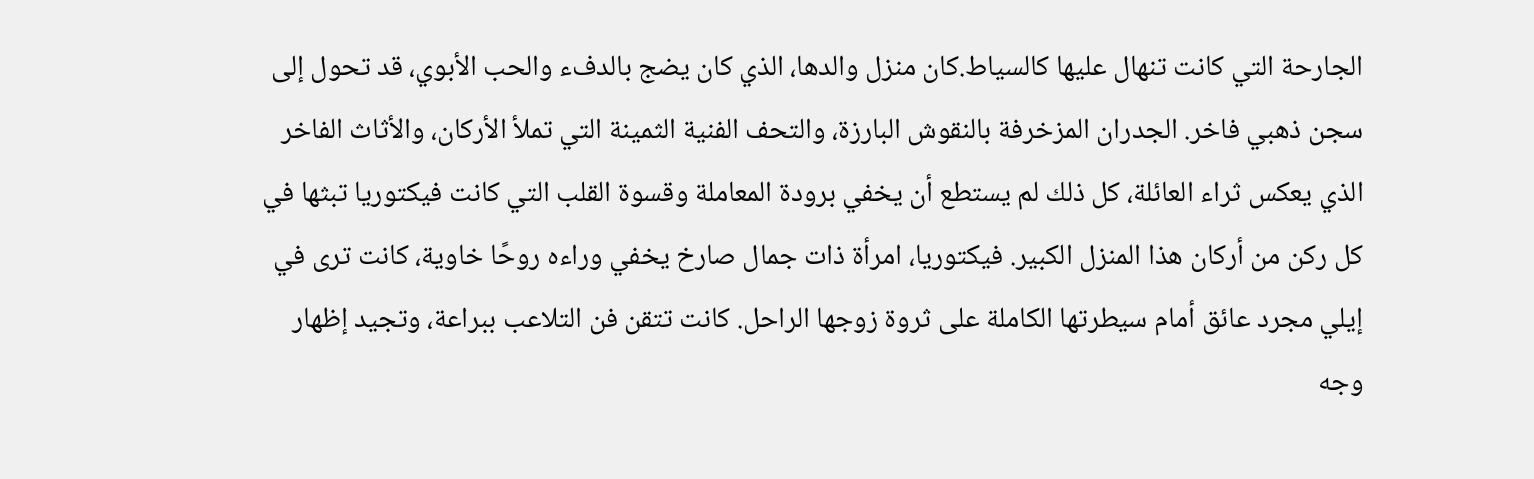الجارحة التي كانت تنهال عليها كالسياط.كان منزل والدها، الذي كان يضج بالدفء والحب الأبوي، قد تحول إلى سجن ذهبي فاخر. الجدران المزخرفة بالنقوش البارزة، والتحف الفنية الثمينة التي تملأ الأركان، والأثاث الفاخر الذي يعكس ثراء العائلة، كل ذلك لم يستطع أن يخفي برودة المعاملة وقسوة القلب التي كانت فيكتوريا تبثها في كل ركن من أركان هذا المنزل الكبير. فيكتوريا، امرأة ذات جمال صارخ يخفي وراءه روحًا خاوية، كانت ترى في إيلي مجرد عائق أمام سيطرتها الكاملة على ثروة زوجها الراحل. كانت تتقن فن التلاعب ببراعة، وتجيد إظهار وجه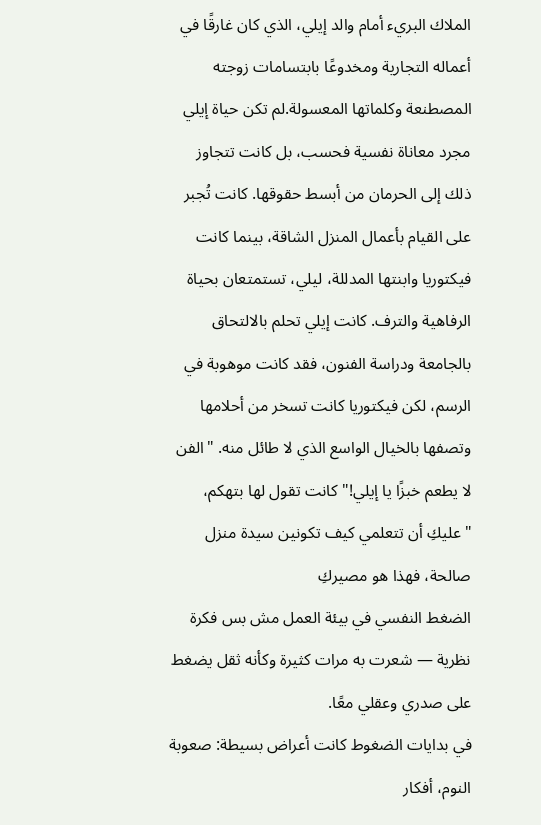الملاك البريء أمام والد إيلي، الذي كان غارقًا في أعماله التجارية ومخدوعًا بابتسامات زوجته المصطنعة وكلماتها المعسولة.لم تكن حياة إيلي مجرد معاناة نفسية فحسب، بل كانت تتجاوز ذلك إلى الحرمان من أبسط حقوقها. كانت تُجبر على القيام بأعمال المنزل الشاقة، بينما كانت فيكتوريا وابنتها المدللة، ليلي، تستمتعان بحياة الرفاهية والترف. كانت إيلي تحلم بالالتحاق بالجامعة ودراسة الفنون، فقد كانت موهوبة في الرسم، لكن فيكتوريا كانت تسخر من أحلامها وتصفها بالخيال الواسع الذي لا طائل منه. "الفن لا يطعم خبزًا يا إيلي!" كانت تقول لها بتهكم، "عليكِ أن تتعلمي كيف تكونين سيدة منزل صالحة، فهذا هو مصيركِ
الضغط النفسي في بيئة العمل مش بس فكرة نظرية — شعرت به مرات كثيرة وكأنه ثقل يضغط على صدري وعقلي معًا.
في بدايات الضغوط كانت أعراض بسيطة: صعوبة النوم، أفكار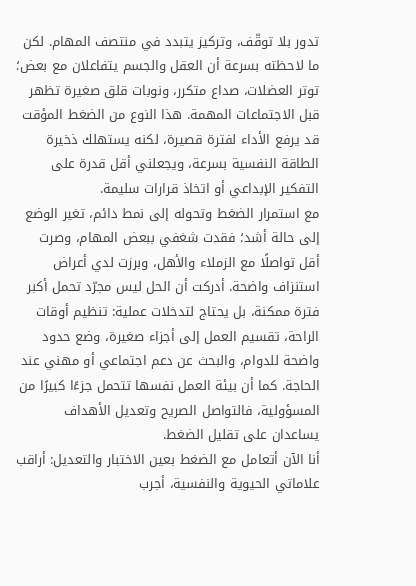تدور بلا توقّف، وتركيز يتبدد في منتصف المهام. لكن ما لاحظته بسرعة أن العقل والجسم يتفاعلان مع بعض؛ توتر العضلات، صداع متكرر، ونوبات قلق صغيرة تظهر قبل الاجتماعات المهمة. هذا النوع من الضغط المؤقت قد يرفع الأداء لفترة قصيرة، لكنه يستهلك ذخيرة الطاقة النفسية بسرعة، ويجعلني أقل قدرة على التفكير الإبداعي أو اتخاذ قرارات سليمة.
مع استمرار الضغط وتحوله إلى نمط دائم، تغير الوضع إلى حالة أشد؛ فقدت شغفي ببعض المهام، وصرت أقل تواصلًا مع الزملاء والأهل، وبرزت لدي أعراض استنزاف واضحة. أدركت أن الحل ليس مجرّد تحمل أكبر فترة ممكنة، بل يحتاج لتدخلات عملية: تنظيم أوقات الراحة، تقسيم العمل إلى أجزاء صغيرة، وضع حدود واضحة للدوام، والبحث عن دعم اجتماعي أو مهني عند الحاجة. كما أن بيئة العمل نفسها تتحمل جزءًا كبيرًا من المسؤولية، فالتواصل الصريح وتعديل الأهداف يساعدان على تقليل الضغط.
أنا الآن أتعامل مع الضغط بعين الاختبار والتعديل: أراقب علاماتي الحيوية والنفسية، أجرب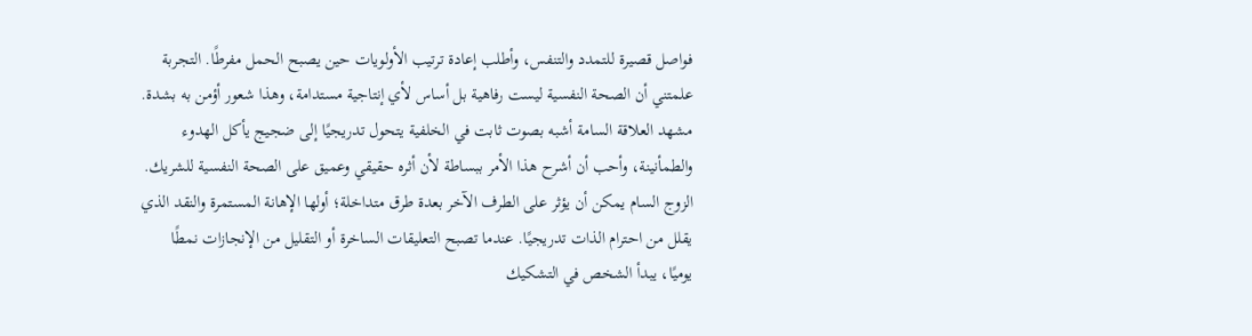فواصل قصيرة للتمدد والتنفس، وأطلب إعادة ترتيب الأولويات حين يصبح الحمل مفرطًا. التجربة علمتني أن الصحة النفسية ليست رفاهية بل أساس لأي إنتاجية مستدامة، وهذا شعور أؤمن به بشدة.
مشهد العلاقة السامة أشبه بصوت ثابت في الخلفية يتحول تدريجيًا إلى ضجيج يأكل الهدوء والطمأنينة، وأحب أن أشرح هذا الأمر ببساطة لأن أثره حقيقي وعميق على الصحة النفسية للشريك.
الزوج السام يمكن أن يؤثر على الطرف الآخر بعدة طرق متداخلة؛ أولها الإهانة المستمرة والنقد الذي يقلل من احترام الذات تدريجيًا. عندما تصبح التعليقات الساخرة أو التقليل من الإنجازات نمطًا يوميًا، يبدأ الشخص في التشكيك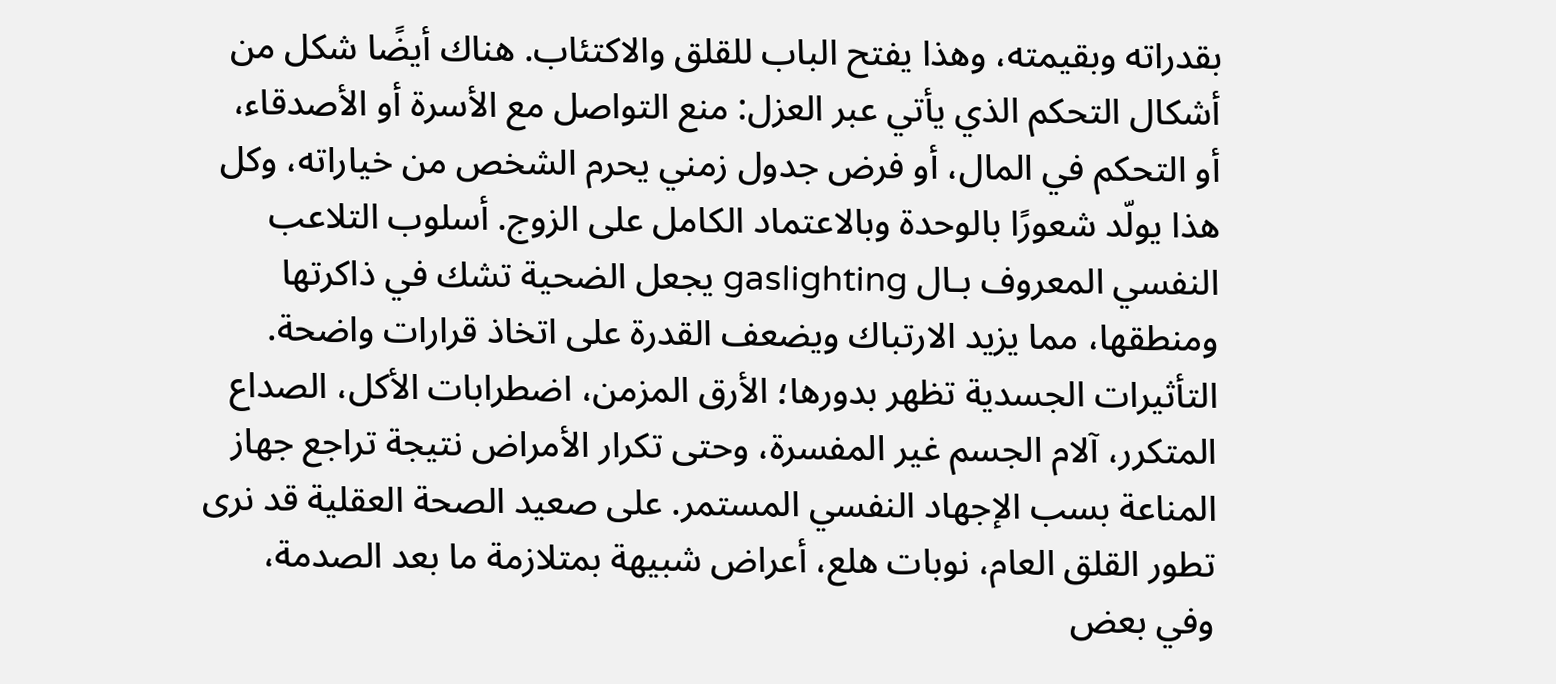بقدراته وبقيمته، وهذا يفتح الباب للقلق والاكتئاب. هناك أيضًا شكل من أشكال التحكم الذي يأتي عبر العزل: منع التواصل مع الأسرة أو الأصدقاء، أو التحكم في المال، أو فرض جدول زمني يحرم الشخص من خياراته، وكل هذا يولّد شعورًا بالوحدة وبالاعتماد الكامل على الزوج. أسلوب التلاعب النفسي المعروف بـال gaslighting يجعل الضحية تشك في ذاكرتها ومنطقها، مما يزيد الارتباك ويضعف القدرة على اتخاذ قرارات واضحة.
التأثيرات الجسدية تظهر بدورها؛ الأرق المزمن، اضطرابات الأكل، الصداع المتكرر، آلام الجسم غير المفسرة، وحتى تكرار الأمراض نتيجة تراجع جهاز المناعة بسب الإجهاد النفسي المستمر. على صعيد الصحة العقلية قد نرى تطور القلق العام، نوبات هلع، أعراض شبيهة بمتلازمة ما بعد الصدمة، وفي بعض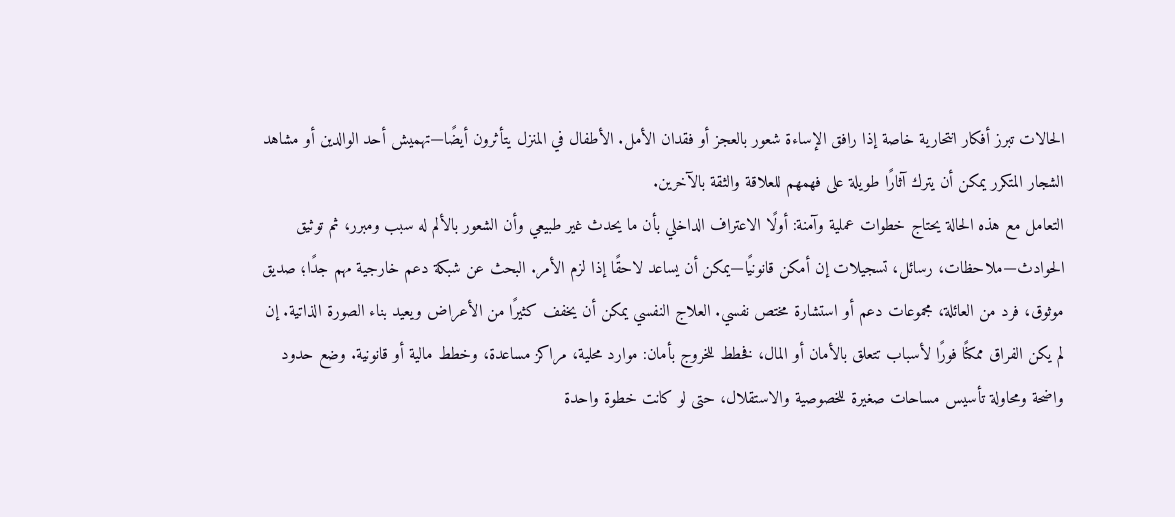الحالات تبرز أفكار انتحارية خاصة إذا رافق الإساءة شعور بالعجز أو فقدان الأمل. الأطفال في المنزل يتأثرون أيضًا—تهميش أحد الوالدين أو مشاهد الشجار المتكرر يمكن أن يترك آثارًا طويلة على فهمهم للعلاقة والثقة بالآخرين.
التعامل مع هذه الحالة يحتاج خطوات عملية وآمنة: أولًا الاعتراف الداخلي بأن ما يحدث غير طبيعي وأن الشعور بالألم له سبب ومبرر، ثم توثيق الحوادث—ملاحظات، رسائل، تسجيلات إن أمكن قانونيًا—يمكن أن يساعد لاحقًا إذا لزم الأمر. البحث عن شبكة دعم خارجية مهم جدًا؛ صديق موثوق، فرد من العائلة، مجموعات دعم أو استشارة مختص نفسي. العلاج النفسي يمكن أن يخفف كثيرًا من الأعراض ويعيد بناء الصورة الذاتية. إن لم يكن الفراق ممكنًا فورًا لأسباب تتعلق بالأمان أو المال، فخطط للخروج بأمان: موارد محلية، مراكز مساعدة، وخطط مالية أو قانونية. وضع حدود واضحة ومحاولة تأسيس مساحات صغيرة للخصوصية والاستقلال، حتى لو كانت خطوة واحدة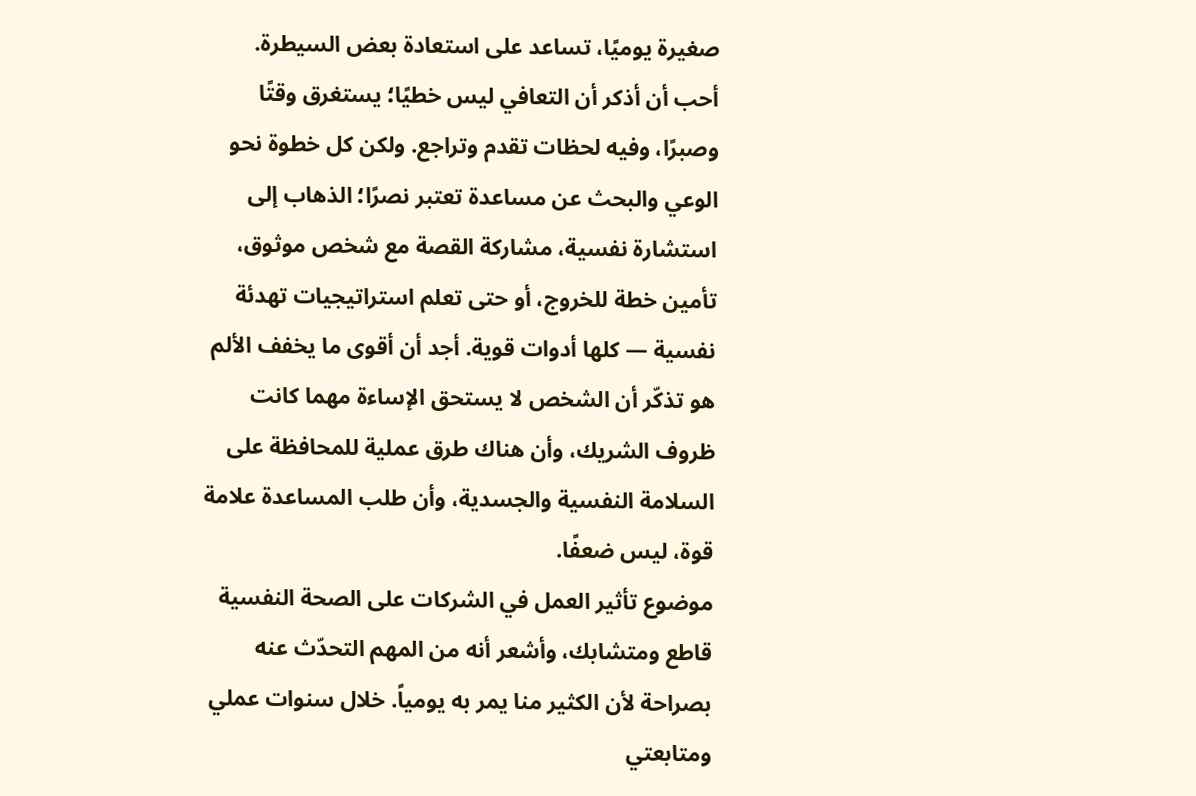صغيرة يوميًا، تساعد على استعادة بعض السيطرة.
أحب أن أذكر أن التعافي ليس خطيًا؛ يستغرق وقتًا وصبرًا، وفيه لحظات تقدم وتراجع. ولكن كل خطوة نحو الوعي والبحث عن مساعدة تعتبر نصرًا؛ الذهاب إلى استشارة نفسية، مشاركة القصة مع شخص موثوق، تأمين خطة للخروج، أو حتى تعلم استراتيجيات تهدئة نفسية — كلها أدوات قوية. أجد أن أقوى ما يخفف الألم هو تذكّر أن الشخص لا يستحق الإساءة مهما كانت ظروف الشريك، وأن هناك طرق عملية للمحافظة على السلامة النفسية والجسدية، وأن طلب المساعدة علامة قوة، ليس ضعفًا.
موضوع تأثير العمل في الشركات على الصحة النفسية قاطع ومتشابك، وأشعر أنه من المهم التحدّث عنه بصراحة لأن الكثير منا يمر به يومياً. خلال سنوات عملي ومتابعتي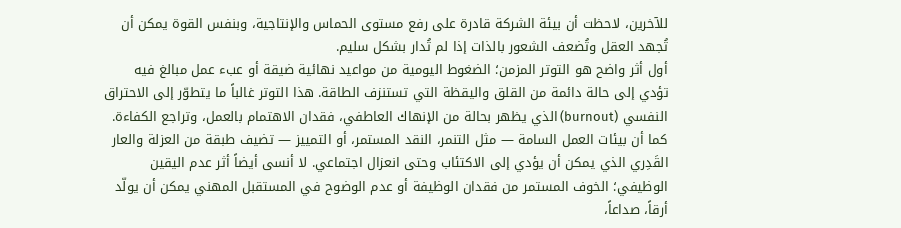للآخرين، لاحظت أن بيئة الشركة قادرة على رفع مستوى الحماس والإنتاجية، وبنفس القوة يمكن أن تُجهد العقل وتُضعف الشعور بالذات إذا لم تُدار بشكل سليم.
أول أثر واضح هو التوتر المزمن؛ الضغوط اليومية من مواعيد نهائية ضيقة أو عبء عمل مبالغ فيه تؤدي إلى حالة دائمة من القلق واليقظة التي تستنزف الطاقة. هذا التوتر غالباً ما يتطوّر إلى الاحتراق النفسي (burnout) الذي يظهر بحالة من الإنهاك العاطفي، فقدان الاهتمام بالعمل، وتراجع الكفاءة. كما أن بيئات العمل السامة — مثل التنمر، النقد المستمر، أو التمييز — تضيف طبقة من العزلة والعار القَدِري الذي يمكن أن يؤدي إلى الاكتئاب وحتى انعزال اجتماعي. لا أنسى أيضاً أثر عدم اليقين الوظيفي؛ الخوف المستمر من فقدان الوظيفة أو عدم الوضوح في المستقبل المهني يمكن أن يولّد أرقاً، صداعاً،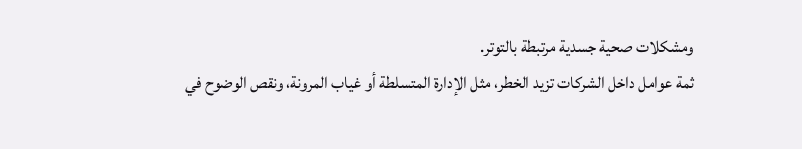ومشكلات صحية جسدية مرتبطة بالتوتر.
ثمة عوامل داخل الشركات تزيد الخطر، مثل الإدارة المتسلطة أو غياب المرونة، ونقص الوضوح في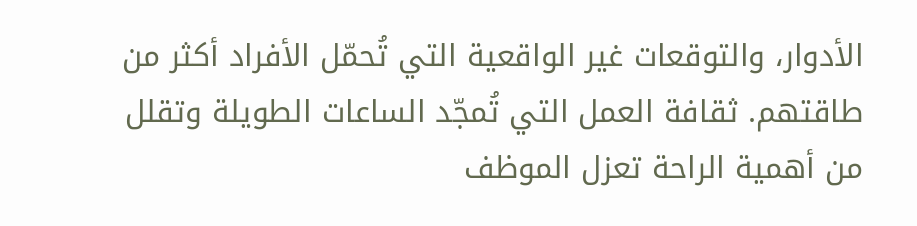الأدوار، والتوقعات غير الواقعية التي تُحمّل الأفراد أكثر من طاقتهم. ثقافة العمل التي تُمجّد الساعات الطويلة وتقلل من أهمية الراحة تعزل الموظف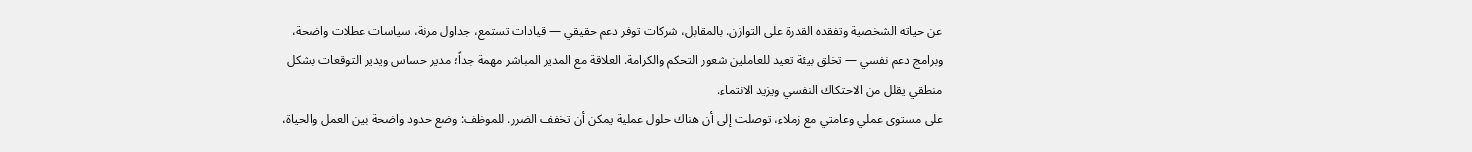عن حياته الشخصية وتفقده القدرة على التوازن. بالمقابل، شركات توفر دعم حقيقي — قيادات تستمع، جداول مرنة، سياسات عطلات واضحة، وبرامج دعم نفسي — تخلق بيئة تعيد للعاملين شعور التحكم والكرامة. العلاقة مع المدير المباشر مهمة جداً؛ مدير حساس ويدير التوقعات بشكل منطقي يقلل من الاحتكاك النفسي ويزيد الانتماء.
على مستوى عملي وعامتي مع زملاء، توصلت إلى أن هناك حلول عملية يمكن أن تخفف الضرر. للموظف: وضع حدود واضحة بين العمل والحياة،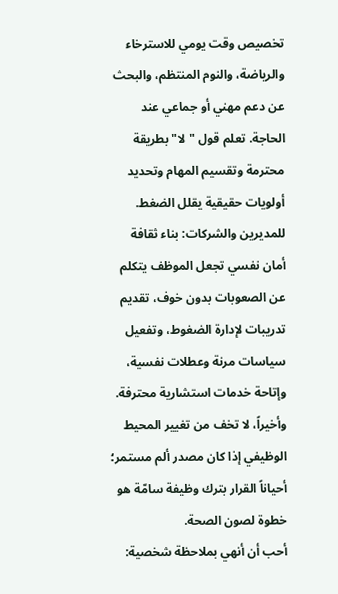تخصيص وقت يومي للاسترخاء والرياضة، والنوم المنتظم، والبحث عن دعم مهني أو جماعي عند الحاجة. تعلم قول "لا" بطريقة محترمة وتقسيم المهام وتحديد أولويات حقيقية يقلل الضغط. للمديرين والشركات: بناء ثقافة أمان نفسي تجعل الموظف يتكلم عن الصعوبات بدون خوف، تقديم تدريبات لإدارة الضغوط، وتفعيل سياسات مرنة وعطلات نفسية، وإتاحة خدمات استشارية محترفة. وأخيراً، لا تخف من تغيير المحيط الوظيفي إذا كان مصدر ألم مستمر؛ أحياناً القرار بترك وظيفة سامّة هو خطوة لصون الصحة.
أحب أن أنهي بملاحظة شخصية: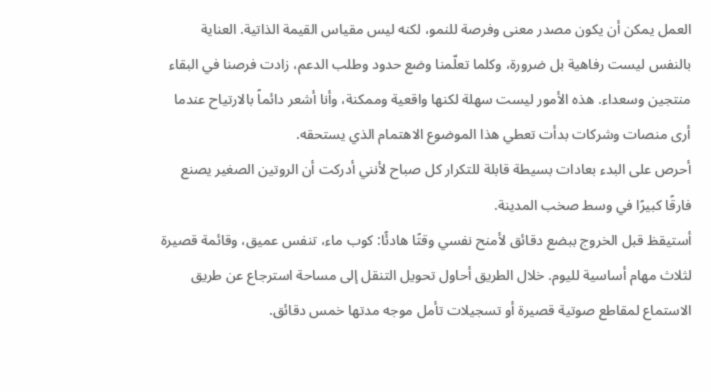العمل يمكن أن يكون مصدر معنى وفرصة للنمو، لكنه ليس مقياس القيمة الذاتية. العناية بالنفس ليست رفاهية بل ضرورة، وكلما تعلّمنا وضع حدود وطلب الدعم، زادت فرصنا في البقاء منتجين وسعداء. هذه الأمور ليست سهلة لكنها واقعية وممكنة، وأنا أشعر دائماً بالارتياح عندما أرى منصات وشركات بدأت تعطي هذا الموضوع الاهتمام الذي يستحقه.
أحرص على البدء بعادات بسيطة قابلة للتكرار كل صباح لأنني أدركت أن الروتين الصغير يصنع فارقًا كبيرًا في وسط صخب المدينة.
أستيقظ قبل الخروج ببضع دقائق لأمنح نفسي وقتًا هادئًا: كوب ماء، تنفس عميق، وقائمة قصيرة لثلاث مهام أساسية لليوم. خلال الطريق أحاول تحويل التنقل إلى مساحة استرجاع عن طريق الاستماع لمقاطع صوتية قصيرة أو تسجيلات تأمل موجه مدتها خمس دقائق.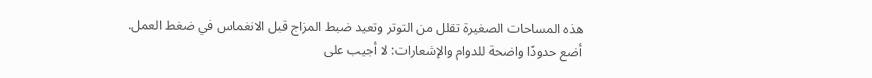هذه المساحات الصغيرة تقلل من التوتر وتعيد ضبط المزاج قبل الانغماس في ضغط العمل.
أضع حدودًا واضحة للدوام والإشعارات: لا أجيب على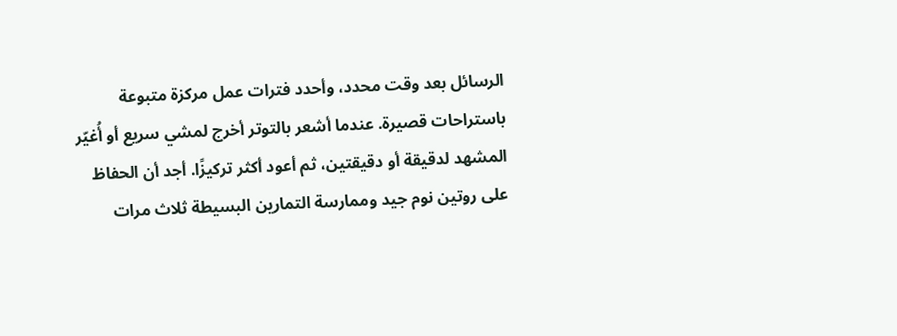الرسائل بعد وقت محدد، وأحدد فترات عمل مركزة متبوعة باستراحات قصيرة. عندما أشعر بالتوتر أخرج لمشي سريع أو أُغيّر المشهد لدقيقة أو دقيقتين، ثم أعود أكثر تركيزًا. أجد أن الحفاظ على روتين نوم جيد وممارسة التمارين البسيطة ثلاث مرات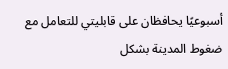أسبوعيًا يحافظان على قابليتي للتعامل مع ضغوط المدينة بشكل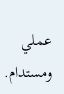عملي ومستدام.